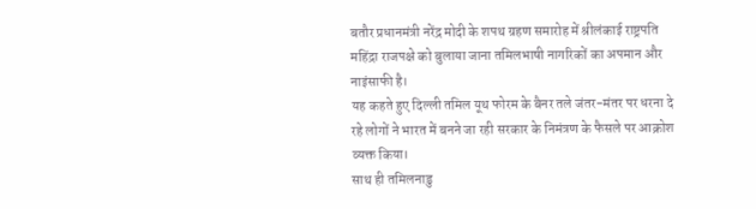बतौर प्रधानमंत्री नरेंद्र मोदी के शपथ ग्रहण समारोह में श्रीलंकाई राष्ट्रपति महिंद्रा राजपक्षे को बुलाया जाना तमिलभाषी नागरिकों का अपमान और नाइंसाफी है।
यह कहते हुए दिल्ली तमिल यूथ फोरम के बैनर तले जंतर-मंतर पर धरना दे रहे लोगों ने भारत में बनने जा रही सरकार के निमंत्रण के फैसले पर आक्रोश व्यक्त किया।
साथ ही तमिलनाडु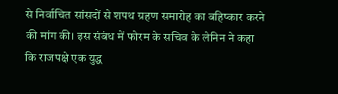से निर्वाचित सांसदों से शपथ ग्रहण समारोह का बहिष्कार करने की मांग की। इस संबंध में फोरम के सचिव के लेनिन ने कहा कि राजपक्षे एक युद्ध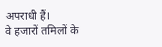अपराधी हैं।
वे हजारों तमिलों के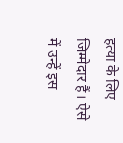हत्या के लिए जिम्मेदार हैं। ऐसे में उन्हें इस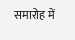समारोह में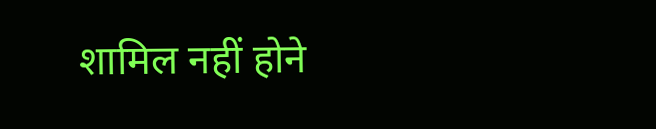शामिल नहीं होने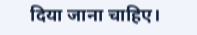दिया जाना चाहिए।